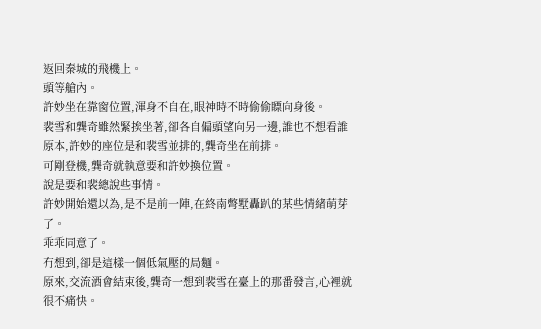返回秦城的飛機上。
頭等艙內。
許妙坐在靠窗位置,渾身不自在,眼神時不時偷偷瞟向身後。
裴雪和龔奇雖然緊挨坐著,卻各自偏頭望向另一邊,誰也不想看誰
原本,許妙的座位是和裴雪並排的,龔奇坐在前排。
可剛登機,龔奇就執意要和許妙換位置。
說是要和裴總說些事情。
許妙開始還以為,是不是前一陣,在終南彆墅轟趴的某些情緒萌芽了。
乖乖同意了。
冇想到,卻是這樣一個低氣壓的局麵。
原來,交流酒會結束後,龔奇一想到裴雪在臺上的那番發言,心裡就很不痛快。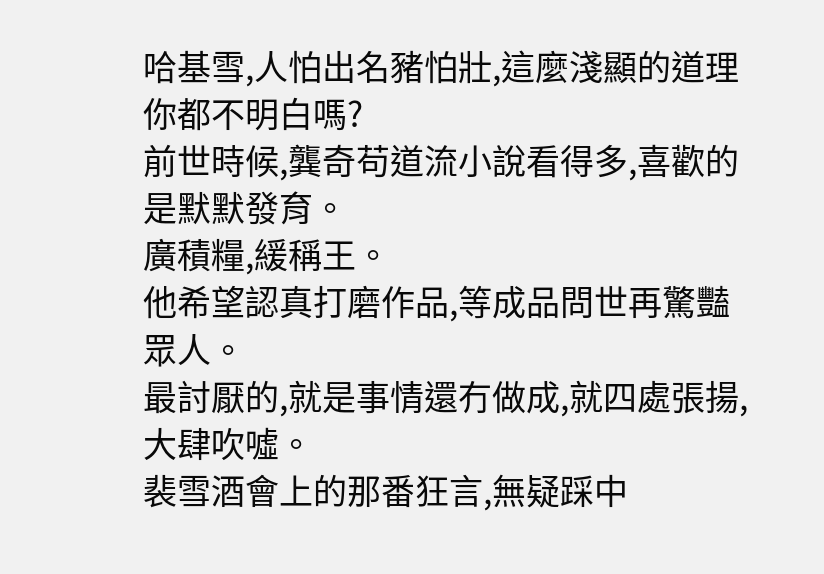哈基雪,人怕出名豬怕壯,這麼淺顯的道理你都不明白嗎?
前世時候,龔奇苟道流小說看得多,喜歡的是默默發育。
廣積糧,緩稱王。
他希望認真打磨作品,等成品問世再驚豔眾人。
最討厭的,就是事情還冇做成,就四處張揚,大肆吹噓。
裴雪酒會上的那番狂言,無疑踩中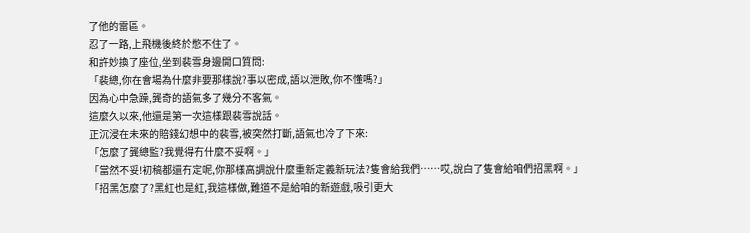了他的雷區。
忍了一路,上飛機後終於憋不住了。
和許妙換了座位,坐到裴雪身邊開口質問:
「裴總,你在會場為什麼非要那樣說?事以密成,語以泄敗,你不懂嗎?」
因為心中急躁,龔奇的語氣多了幾分不客氣。
這麼久以來,他還是第一次這樣跟裴雪說話。
正沉浸在未來的賠錢幻想中的裴雪,被突然打斷,語氣也冷了下來:
「怎麼了龔總監?我覺得冇什麼不妥啊。」
「當然不妥!初稿都還冇定呢,你那樣高調說什麼重新定義新玩法?隻會給我們……哎,說白了隻會給咱們招黑啊。」
「招黑怎麼了?黑紅也是紅,我這樣做,難道不是給咱的新遊戲,吸引更大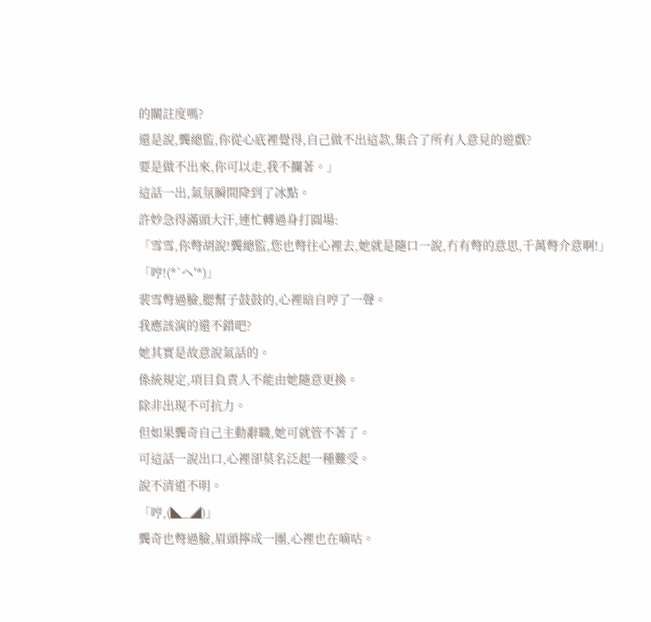的關註度嗎?
還是說,龔總監,你從心底裡覺得,自己做不出這款,集合了所有人意見的遊戲?
要是做不出來,你可以走,我不攔著。」
這話一出,氣氛瞬間降到了冰點。
許妙急得滿頭大汗,連忙轉過身打圓場:
「雪雪,你彆胡說!龔總監,您也彆往心裡去,她就是隨口一說,冇有彆的意思,千萬彆介意啊!」
「哼!(*`へ′*)」
裴雪彆過臉,腮幫子鼓鼓的,心裡暗自哼了一聲。
我應該演的還不錯吧?
她其實是故意說氣話的。
係統規定,項目負責人不能由她隨意更換。
除非出現不可抗力。
但如果龔奇自己主動辭職,她可就管不著了。
可這話一說出口,心裡卻莫名泛起一種難受。
說不清道不明。
「哼,(◣_◢)」
龔奇也彆過臉,眉頭擰成一團,心裡也在嘀咕。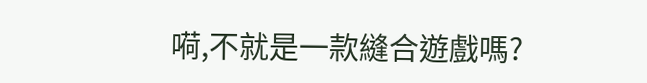嗬,不就是一款縫合遊戲嗎?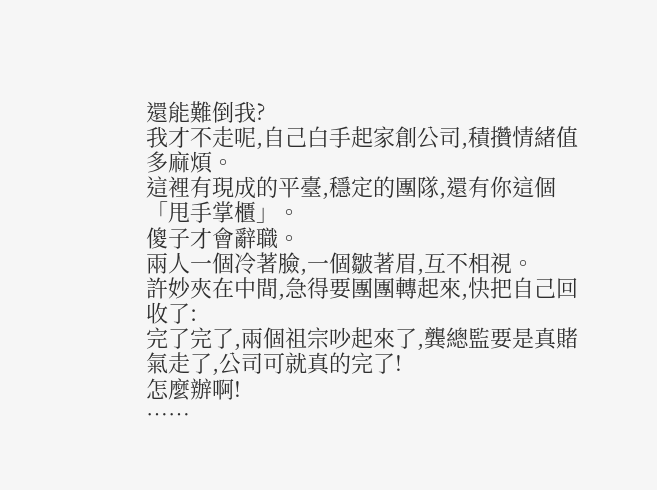還能難倒我?
我才不走呢,自己白手起家創公司,積攢情緒值多麻煩。
這裡有現成的平臺,穩定的團隊,還有你這個「甩手掌櫃」。
傻子才會辭職。
兩人一個冷著臉,一個皺著眉,互不相視。
許妙夾在中間,急得要團團轉起來,快把自己回收了:
完了完了,兩個祖宗吵起來了,龔總監要是真賭氣走了,公司可就真的完了!
怎麼辦啊!
……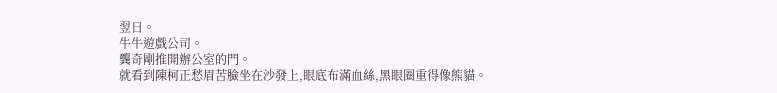翌日。
牛牛遊戲公司。
龔奇剛推開辦公室的門。
就看到陳柯正愁眉苦臉坐在沙發上,眼底布滿血絲,黑眼圈重得像熊貓。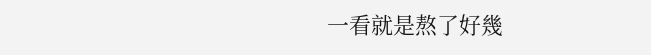一看就是熬了好幾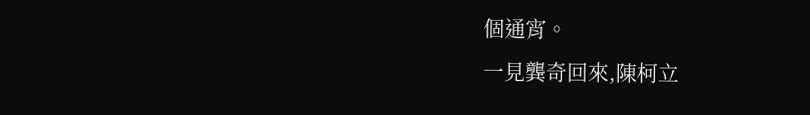個通宵。
一見龔奇回來,陳柯立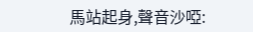馬站起身,聲音沙啞: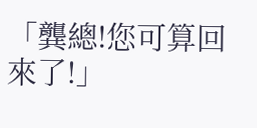「龔總!您可算回來了!」